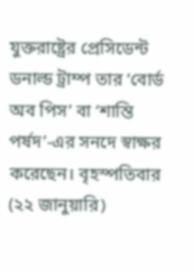যুক্তরাষ্ট্রের প্রেসিডেন্ট ডনাল্ড ট্রাম্প তার ‘বোর্ড অব পিস’ বা ‘শান্তি পর্ষদ’-এর সনদে স্বাক্ষর করেছেন। বৃহস্পতিবার (২২ জানুয়ারি)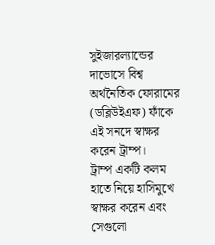সুইজারল্যান্ডের দাভোসে বিশ্ব অর্থনৈতিক ফোরামের (ডব্লিউইএফ) ফাঁকে এই সনদে স্বাক্ষর করেন ট্রাম্প।
ট্রাম্প একটি কলম হাতে নিয়ে হাসিমুখে স্বাক্ষর করেন এবং সেগুলো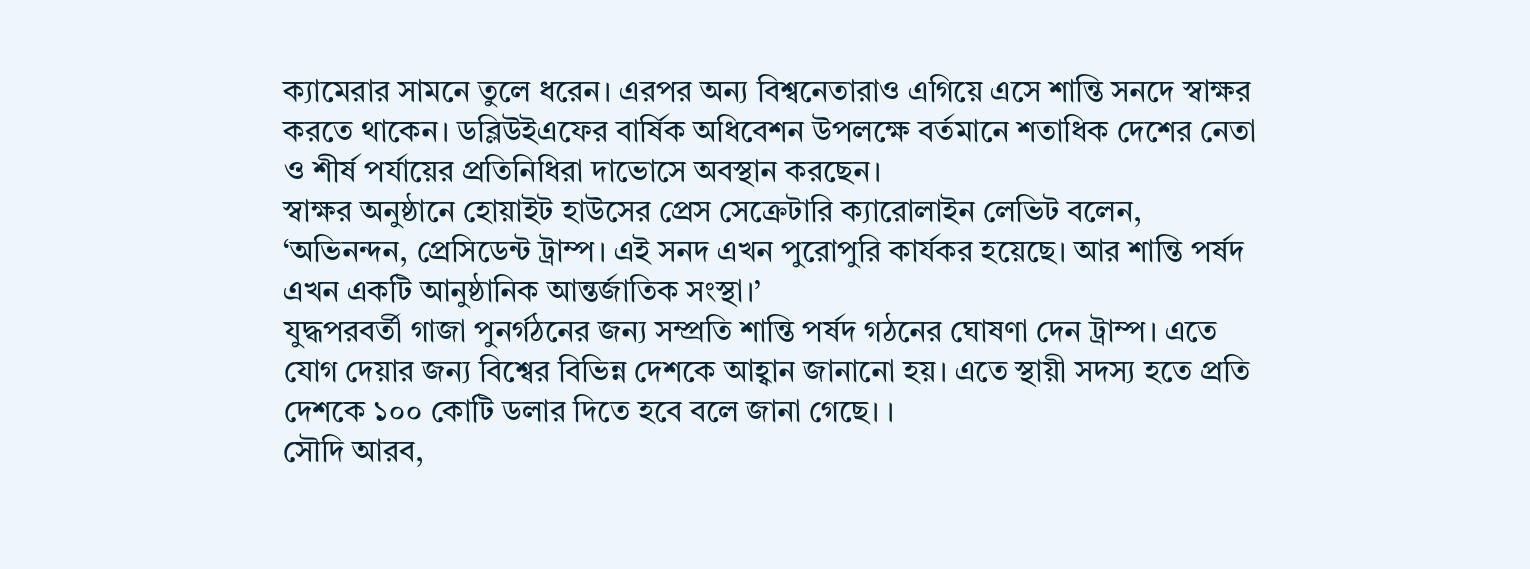ক্যামেরার সামনে তুলে ধরেন। এরপর অন্য বিশ্বনেতারাও এগিয়ে এসে শান্তি সনদে স্বাক্ষর করতে থাকেন। ডব্লিউইএফের বার্ষিক অধিবেশন উপলক্ষে বর্তমানে শতাধিক দেশের নেতা ও শীর্ষ পর্যায়ের প্রতিনিধিরা দাভোসে অবস্থান করছেন।
স্বাক্ষর অনুষ্ঠানে হোয়াইট হাউসের প্রেস সেক্রেটারি ক্যারোলাইন লেভিট বলেন, ‘অভিনন্দন, প্রেসিডেন্ট ট্রাম্প। এই সনদ এখন পুরোপুরি কার্যকর হয়েছে। আর শান্তি পর্ষদ এখন একটি আনুষ্ঠানিক আন্তর্জাতিক সংস্থা।’
যুদ্ধপরবর্তী গাজা পুনর্গঠনের জন্য সম্প্রতি শান্তি পর্ষদ গঠনের ঘোষণা দেন ট্রাম্প। এতে যোগ দেয়ার জন্য বিশ্বের বিভিন্ন দেশকে আহ্বান জানানো হয়। এতে স্থায়ী সদস্য হতে প্রতি দেশকে ১০০ কোটি ডলার দিতে হবে বলে জানা গেছে। ।
সৌদি আরব,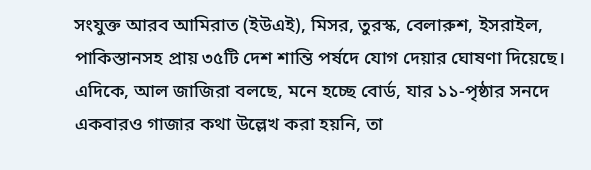সংযুক্ত আরব আমিরাত (ইউএই), মিসর, তুরস্ক, বেলারুশ, ইসরাইল, পাকিস্তানসহ প্রায় ৩৫টি দেশ শান্তি পর্ষদে যোগ দেয়ার ঘোষণা দিয়েছে। এদিকে, আল জাজিরা বলছে, মনে হচ্ছে বোর্ড, যার ১১-পৃষ্ঠার সনদে একবারও গাজার কথা উল্লেখ করা হয়নি, তা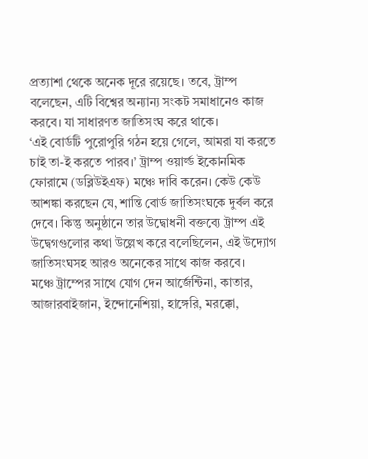প্রত্যাশা থেকে অনেক দূরে রয়েছে। তবে, ট্রাম্প বলেছেন, এটি বিশ্বের অন্যান্য সংকট সমাধানেও কাজ করবে। যা সাধারণত জাতিসংঘ করে থাকে।
‘এই বোর্ডটি পুরোপুরি গঠন হয়ে গেলে, আমরা যা করতে চাই তা-ই করতে পারব।’ ট্রাম্প ওয়ার্ল্ড ইকোনমিক ফোরামে (ডব্লিউইএফ) মঞ্চে দাবি করেন। কেউ কেউ আশঙ্কা করছেন যে, শান্তি বোর্ড জাতিসংঘকে দুর্বল করে দেবে। কিন্তু অনুষ্ঠানে তার উদ্বোধনী বক্তব্যে ট্রাম্প এই উদ্বেগগুলোর কথা উল্লেখ করে বলেছিলেন, এই উদ্যোগ জাতিসংঘসহ আরও অনেকের সাথে কাজ করবে।
মঞ্চে ট্রাম্পের সাথে যোগ দেন আর্জেন্টিনা, কাতার, আজারবাইজান, ইন্দোনেশিয়া, হাঙ্গেরি, মরক্কো,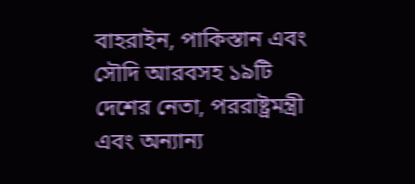বাহরাইন, পাকিস্তান এবং সৌদি আরবসহ ১৯টি দেশের নেতা, পররাষ্ট্রমন্ত্রী এবং অন্যান্য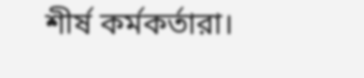শীর্ষ কর্মকর্তারা।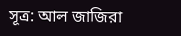সূত্র: আল জাজিরা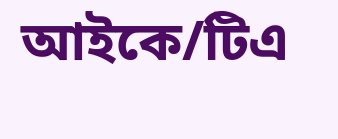আইকে/টিএ